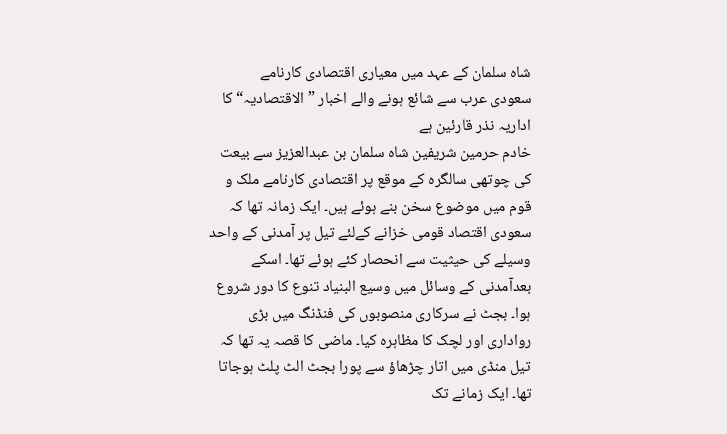شاہ سلمان کے عہد میں معیاری اقتصادی کارنامے
سعودی عرب سے شائع ہونے والے اخبار ”الاقتصادیہ“ کا اداریہ نذر قارئین ہے
خادم حرمین شریفین شاہ سلمان بن عبدالعزیز سے بیعت کی چوتھی سالگرہ کے موقع پر اقتصادی کارنامے ملک و قوم میں موضوع سخن بنے ہوئے ہیں۔ ایک زمانہ تھا کہ سعودی اقتصاد قومی خزانے کےلئے تیل پر آمدنی کے واحد وسیلے کی حیثیت سے انحصار کئے ہوئے تھا۔ اسکے بعدآمدنی کے وسائل میں وسیع البنیاد تنوع کا دور شروع ہوا۔ بجٹ نے سرکاری منصوبوں کی فنڈنگ میں بڑی رواداری اور لچک کا مظاہرہ کیا۔ ماضی کا قصہ یہ تھا کہ تیل منڈی میں اتار چڑھاؤ سے پورا بجٹ الٹ پلٹ ہوجاتا تھا۔ ایک زمانے تک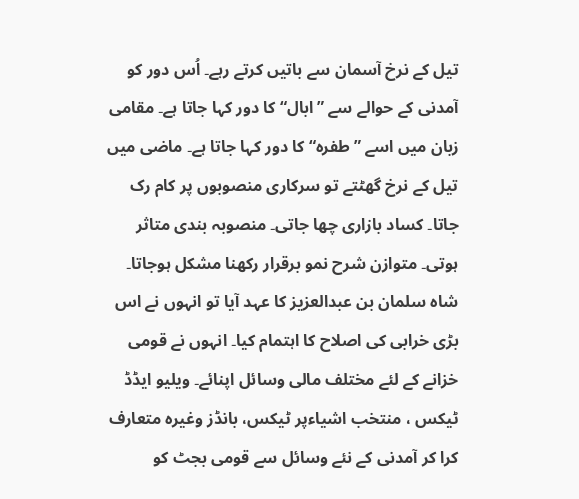تیل کے نرخ آسمان سے باتیں کرتے رہے۔ اُس دور کو آمدنی کے حوالے سے ”ابال“ کا دور کہا جاتا ہے۔ مقامی زبان میں اسے ”طفرہ“ کا دور کہا جاتا ہے۔ ماضی میں تیل کے نرخ گھٹتے تو سرکاری منصوبوں پر کام رک جاتا۔ کساد بازاری چھا جاتی۔ منصوبہ بندی متاثر ہوتی۔ متوازن شرح نمو برقرار رکھنا مشکل ہوجاتا۔ شاہ سلمان بن عبدالعزیز کا عہد آیا تو انہوں نے اس بڑی خرابی کی اصلاح کا اہتمام کیا۔ انہوں نے قومی خزانے کے لئے مختلف مالی وسائل اپنائے۔ ویلیو ایڈڈ ٹیکس ، منتخب اشیاءپر ٹیکس، بانڈز وغیرہ متعارف کرا کر آمدنی کے نئے وسائل سے قومی بجٹ کو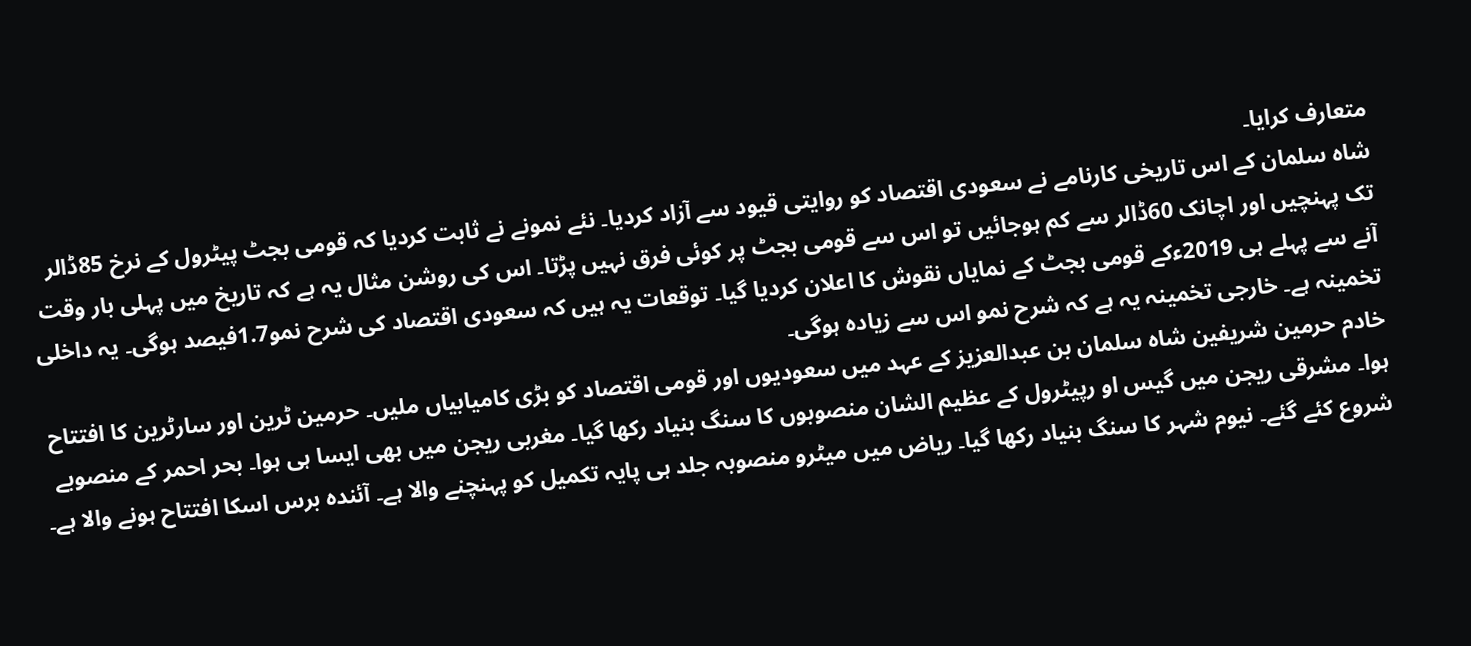متعارف کرایا۔
شاہ سلمان کے اس تاریخی کارنامے نے سعودی اقتصاد کو روایتی قیود سے آزاد کردیا۔ نئے نمونے نے ثابت کردیا کہ قومی بجٹ پیٹرول کے نرخ 85ڈالر تک پہنچیں اور اچانک 60ڈالر سے کم ہوجائیں تو اس سے قومی بجٹ پر کوئی فرق نہیں پڑتا۔ اس کی روشن مثال یہ ہے کہ تاریخ میں پہلی بار وقت آنے سے پہلے ہی 2019ءکے قومی بجٹ کے نمایاں نقوش کا اعلان کردیا گیا۔ توقعات یہ ہیں کہ سعودی اقتصاد کی شرح نمو1.7فیصد ہوگی۔ یہ داخلی تخمینہ ہے۔ خارجی تخمینہ یہ ہے کہ شرح نمو اس سے زیادہ ہوگی۔
خادم حرمین شریفین شاہ سلمان بن عبدالعزیز کے عہد میں سعودیوں اور قومی اقتصاد کو بڑی کامیابیاں ملیں۔ حرمین ٹرین اور سارٹرین کا افتتاح ہوا۔ مشرقی ریجن میں گیس او رپیٹرول کے عظیم الشان منصوبوں کا سنگ بنیاد رکھا گیا۔ مغربی ریجن میں بھی ایسا ہی ہوا۔ بحر احمر کے منصوبے شروع کئے گئے۔ نیوم شہر کا سنگ بنیاد رکھا گیا۔ ریاض میں میٹرو منصوبہ جلد ہی پایہ تکمیل کو پہنچنے والا ہے۔ آئندہ برس اسکا افتتاح ہونے والا ہے۔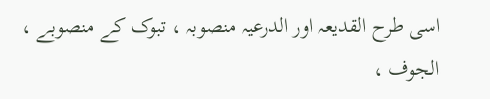اسی طرح القدیعہ اور الدرعیہ منصوبہ ، تبوک کے منصوبے ، الجوف ،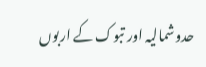حدوشمالیہ اور تبوک کے اربوں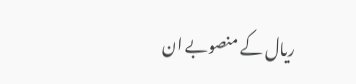ریال کے منصوبے ان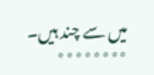میں سے چند ہیں۔
٭٭٭٭٭٭٭٭